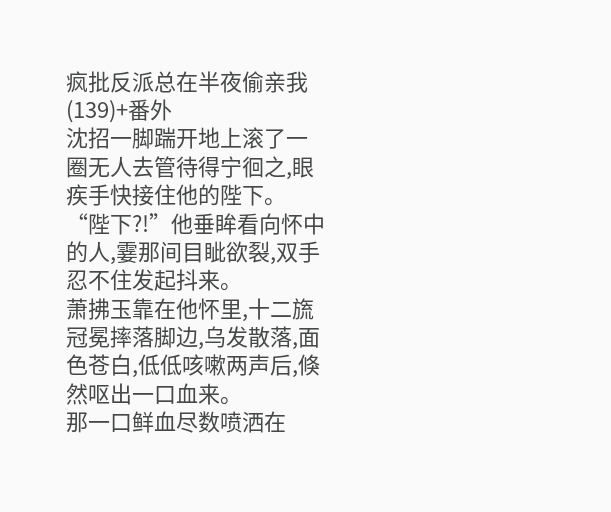疯批反派总在半夜偷亲我(139)+番外
沈招一脚踹开地上滚了一圈无人去管待得宁徊之,眼疾手快接住他的陛下。
“陛下?!”他垂眸看向怀中的人,霎那间目眦欲裂,双手忍不住发起抖来。
萧拂玉靠在他怀里,十二旒冠冕摔落脚边,乌发散落,面色苍白,低低咳嗽两声后,倏然呕出一口血来。
那一口鲜血尽数喷洒在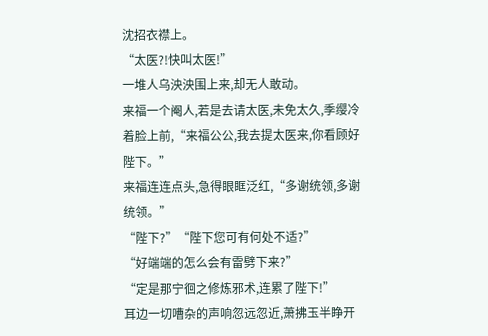沈招衣襟上。
“太医?!快叫太医!”
一堆人乌泱泱围上来,却无人敢动。
来福一个阉人,若是去请太医,未免太久,季缨冷着脸上前,“来福公公,我去提太医来,你看顾好陛下。”
来福连连点头,急得眼眶泛红,“多谢统领,多谢统领。”
“陛下?”“陛下您可有何处不适?”
“好端端的怎么会有雷劈下来?”
“定是那宁徊之修炼邪术,连累了陛下!”
耳边一切嘈杂的声响忽远忽近,萧拂玉半睁开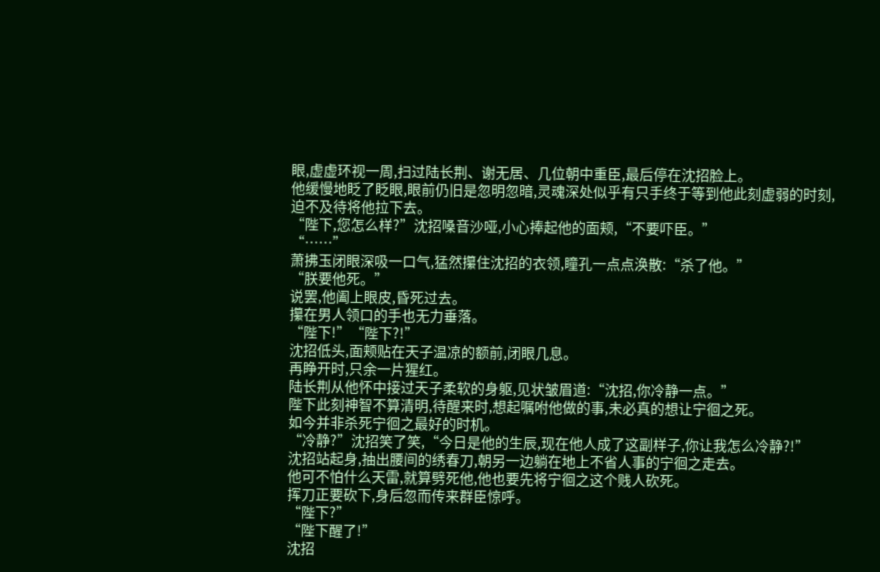眼,虚虚环视一周,扫过陆长荆、谢无居、几位朝中重臣,最后停在沈招脸上。
他缓慢地眨了眨眼,眼前仍旧是忽明忽暗,灵魂深处似乎有只手终于等到他此刻虚弱的时刻,迫不及待将他拉下去。
“陛下,您怎么样?”沈招嗓音沙哑,小心捧起他的面颊,“不要吓臣。”
“……”
萧拂玉闭眼深吸一口气,猛然攥住沈招的衣领,瞳孔一点点涣散:“杀了他。”
“朕要他死。”
说罢,他阖上眼皮,昏死过去。
攥在男人领口的手也无力垂落。
“陛下!”“陛下?!”
沈招低头,面颊贴在天子温凉的额前,闭眼几息。
再睁开时,只余一片猩红。
陆长荆从他怀中接过天子柔软的身躯,见状皱眉道:“沈招,你冷静一点。”
陛下此刻神智不算清明,待醒来时,想起嘱咐他做的事,未必真的想让宁徊之死。
如今并非杀死宁徊之最好的时机。
“冷静?”沈招笑了笑,“今日是他的生辰,现在他人成了这副样子,你让我怎么冷静?!”
沈招站起身,抽出腰间的绣春刀,朝另一边躺在地上不省人事的宁徊之走去。
他可不怕什么天雷,就算劈死他,他也要先将宁徊之这个贱人砍死。
挥刀正要砍下,身后忽而传来群臣惊呼。
“陛下?”
“陛下醒了!”
沈招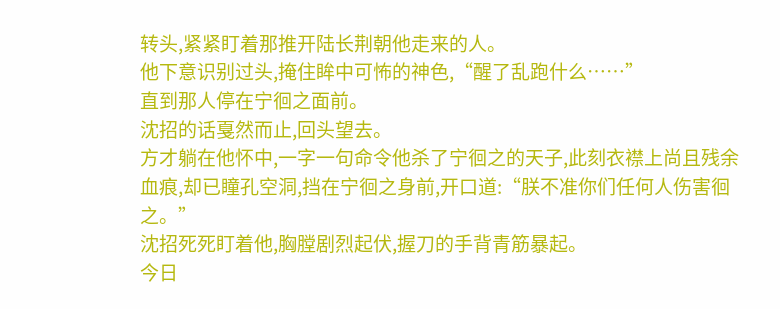转头,紧紧盯着那推开陆长荆朝他走来的人。
他下意识别过头,掩住眸中可怖的神色,“醒了乱跑什么……”
直到那人停在宁徊之面前。
沈招的话戛然而止,回头望去。
方才躺在他怀中,一字一句命令他杀了宁徊之的天子,此刻衣襟上尚且残余血痕,却已瞳孔空洞,挡在宁徊之身前,开口道:“朕不准你们任何人伤害徊之。”
沈招死死盯着他,胸膛剧烈起伏,握刀的手背青筋暴起。
今日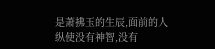是萧拂玉的生辰,面前的人纵使没有神智,没有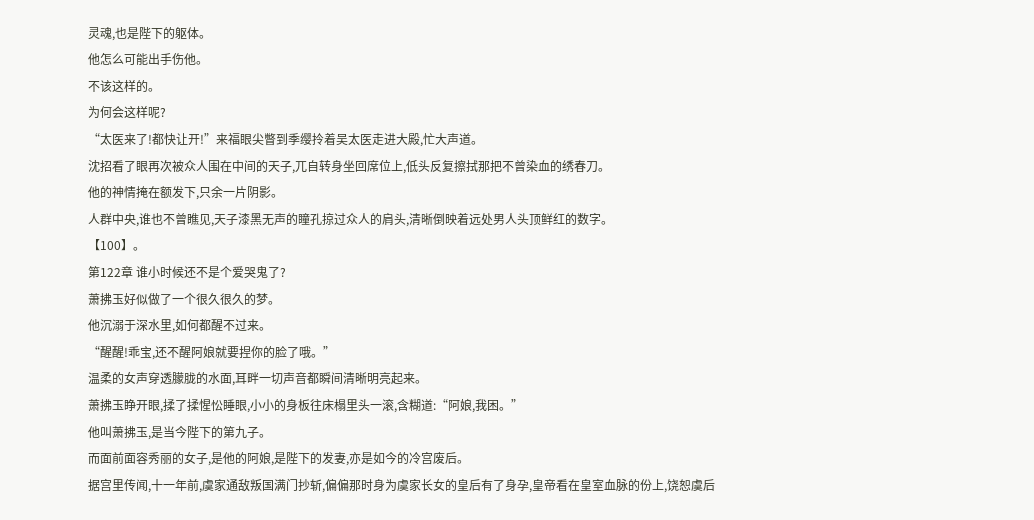灵魂,也是陛下的躯体。
他怎么可能出手伤他。
不该这样的。
为何会这样呢?
“太医来了!都快让开!”来福眼尖瞥到季缨拎着吴太医走进大殿,忙大声道。
沈招看了眼再次被众人围在中间的天子,兀自转身坐回席位上,低头反复擦拭那把不曾染血的绣春刀。
他的神情掩在额发下,只余一片阴影。
人群中央,谁也不曾瞧见,天子漆黑无声的瞳孔掠过众人的肩头,清晰倒映着远处男人头顶鲜红的数字。
【100】。
第122章 谁小时候还不是个爱哭鬼了?
萧拂玉好似做了一个很久很久的梦。
他沉溺于深水里,如何都醒不过来。
“醒醒!乖宝,还不醒阿娘就要捏你的脸了哦。”
温柔的女声穿透朦胧的水面,耳畔一切声音都瞬间清晰明亮起来。
萧拂玉睁开眼,揉了揉惺忪睡眼,小小的身板往床榻里头一滚,含糊道:“阿娘,我困。”
他叫萧拂玉,是当今陛下的第九子。
而面前面容秀丽的女子,是他的阿娘,是陛下的发妻,亦是如今的冷宫废后。
据宫里传闻,十一年前,虞家通敌叛国满门抄斩,偏偏那时身为虞家长女的皇后有了身孕,皇帝看在皇室血脉的份上,饶恕虞后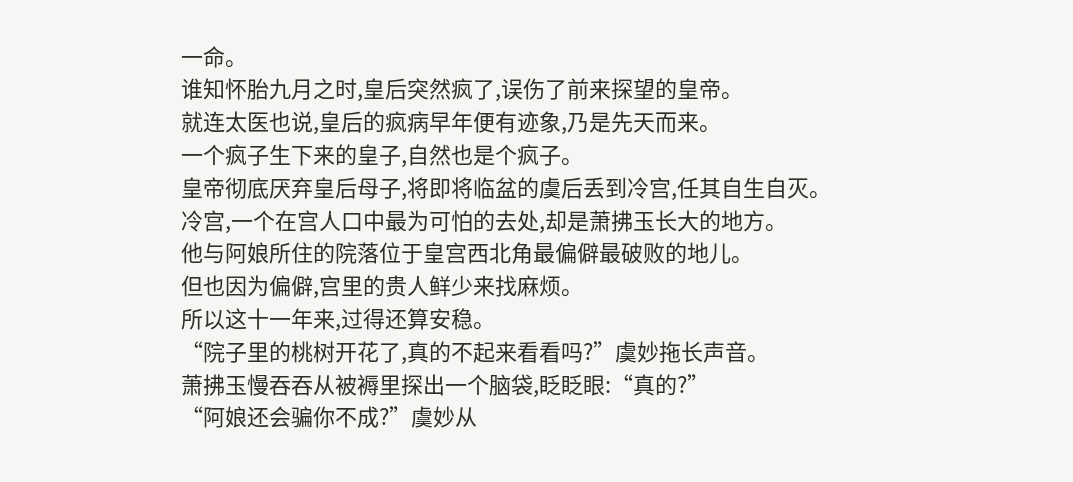一命。
谁知怀胎九月之时,皇后突然疯了,误伤了前来探望的皇帝。
就连太医也说,皇后的疯病早年便有迹象,乃是先天而来。
一个疯子生下来的皇子,自然也是个疯子。
皇帝彻底厌弃皇后母子,将即将临盆的虞后丢到冷宫,任其自生自灭。
冷宫,一个在宫人口中最为可怕的去处,却是萧拂玉长大的地方。
他与阿娘所住的院落位于皇宫西北角最偏僻最破败的地儿。
但也因为偏僻,宫里的贵人鲜少来找麻烦。
所以这十一年来,过得还算安稳。
“院子里的桃树开花了,真的不起来看看吗?”虞妙拖长声音。
萧拂玉慢吞吞从被褥里探出一个脑袋,眨眨眼:“真的?”
“阿娘还会骗你不成?”虞妙从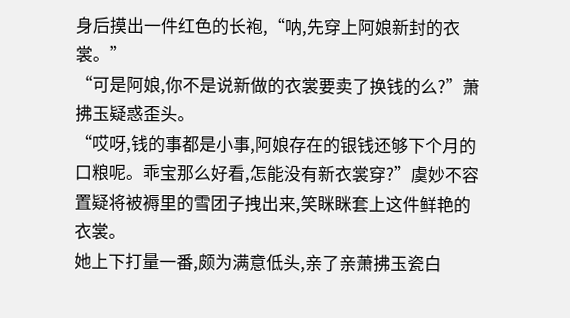身后摸出一件红色的长袍,“呐,先穿上阿娘新封的衣裳。”
“可是阿娘,你不是说新做的衣裳要卖了换钱的么?”萧拂玉疑惑歪头。
“哎呀,钱的事都是小事,阿娘存在的银钱还够下个月的口粮呢。乖宝那么好看,怎能没有新衣裳穿?”虞妙不容置疑将被褥里的雪团子拽出来,笑眯眯套上这件鲜艳的衣裳。
她上下打量一番,颇为满意低头,亲了亲萧拂玉瓷白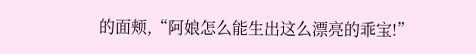的面颊,“阿娘怎么能生出这么漂亮的乖宝!”